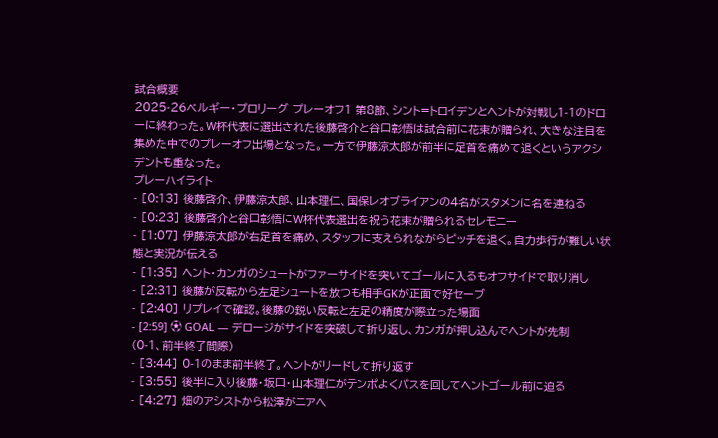試合概要
2025-26ベルギー・プロリーグ プレーオフ1 第8節、シント=トロイデンとヘントが対戦し1-1のドローに終わった。W杯代表に選出された後藤啓介と谷口彰悟は試合前に花束が贈られ、大きな注目を集めた中でのプレーオフ出場となった。一方で伊藤涼太郎が前半に足首を痛めて退くというアクシデントも重なった。
プレーハイライト
- [0:13] 後藤啓介、伊藤涼太郎、山本理仁、国保レオブライアンの4名がスタメンに名を連ねる
- [0:23] 後藤啓介と谷口彰悟にW杯代表選出を祝う花束が贈られるセレモニー
- [1:07] 伊藤涼太郎が右足首を痛め、スタッフに支えられながらピッチを退く。自力歩行が難しい状態と実況が伝える
- [1:35] ヘント・カンガのシュートがファーサイドを突いてゴールに入るもオフサイドで取り消し
- [2:31] 後藤が反転から左足シュートを放つも相手GKが正面で好セーブ
- [2:40] リプレイで確認。後藤の鋭い反転と左足の精度が際立った場面
- [2:59] ⚽ GOAL — デロージがサイドを突破して折り返し、カンガが押し込んでヘントが先制(0-1、前半終了間際)
- [3:44] 0-1のまま前半終了。ヘントがリードして折り返す
- [3:55] 後半に入り後藤・坂口・山本理仁がテンポよくパスを回してヘントゴール前に迫る
- [4:27] 畑のアシストから松澤がニアへ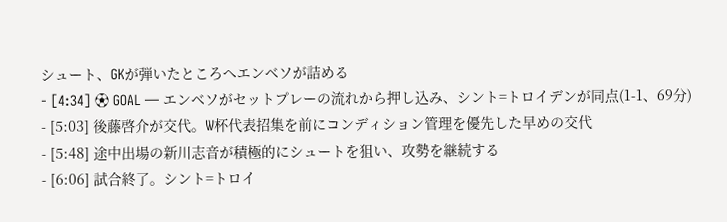シュート、GKが弾いたところへエンベソが詰める
- [4:34] ⚽ GOAL — エンベソがセットプレーの流れから押し込み、シント=トロイデンが同点(1-1、69分)
- [5:03] 後藤啓介が交代。W杯代表招集を前にコンディション管理を優先した早めの交代
- [5:48] 途中出場の新川志音が積極的にシュートを狙い、攻勢を継続する
- [6:06] 試合終了。シント=トロイ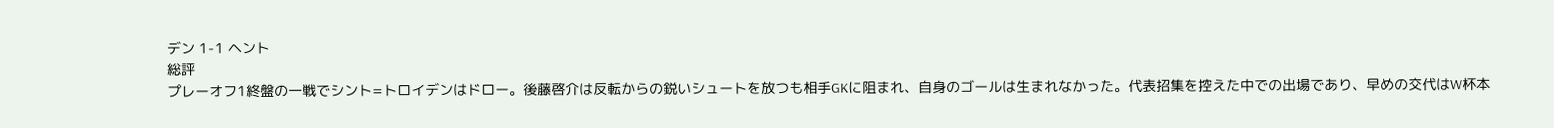デン 1-1 ヘント
総評
プレーオフ1終盤の一戦でシント=トロイデンはドロー。後藤啓介は反転からの鋭いシュートを放つも相手GKに阻まれ、自身のゴールは生まれなかった。代表招集を控えた中での出場であり、早めの交代はW杯本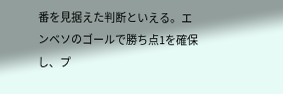番を見据えた判断といえる。エンベソのゴールで勝ち点1を確保し、プ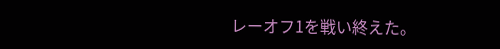レーオフ1を戦い終えた。